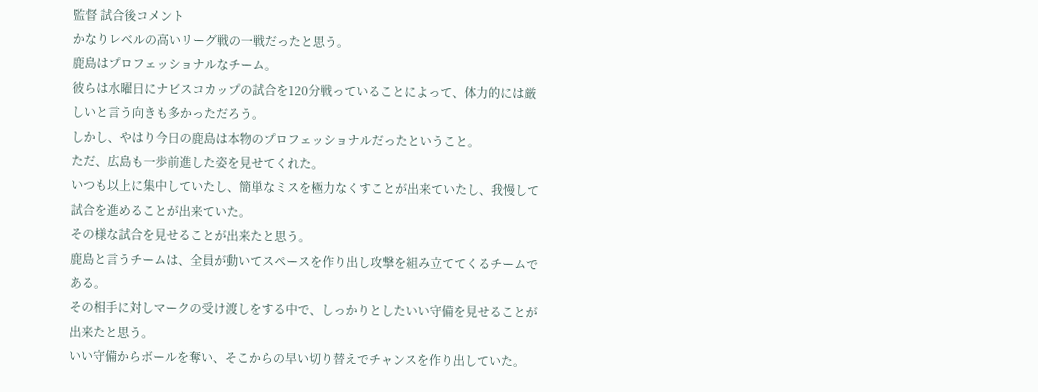監督 試合後コメント
かなりレベルの高いリーグ戦の一戦だったと思う。
鹿島はプロフェッショナルなチーム。
彼らは水曜日にナビスコカップの試合を120分戦っていることによって、体力的には厳しいと言う向きも多かっただろう。
しかし、やはり今日の鹿島は本物のプロフェッショナルだったということ。
ただ、広島も一歩前進した姿を見せてくれた。
いつも以上に集中していたし、簡単なミスを極力なくすことが出来ていたし、我慢して試合を進めることが出来ていた。
その様な試合を見せることが出来たと思う。
鹿島と言うチームは、全員が動いてスペースを作り出し攻撃を組み立ててくるチームである。
その相手に対しマークの受け渡しをする中で、しっかりとしたいい守備を見せることが出来たと思う。
いい守備からボールを奪い、そこからの早い切り替えでチャンスを作り出していた。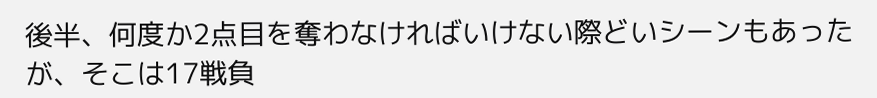後半、何度か2点目を奪わなければいけない際どいシーンもあったが、そこは17戦負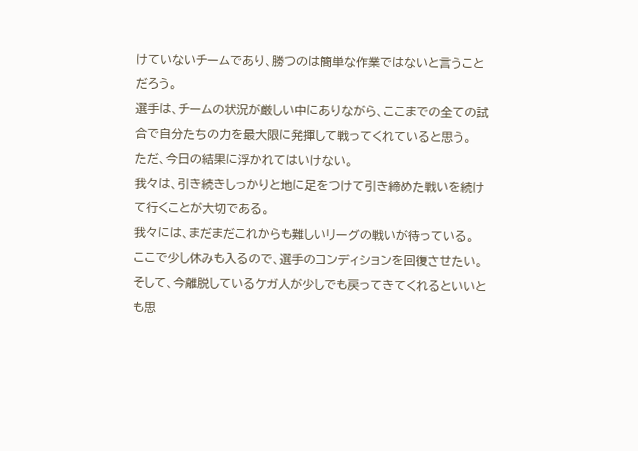けていないチームであり、勝つのは簡単な作業ではないと言うことだろう。
選手は、チームの状況が厳しい中にありながら、ここまでの全ての試合で自分たちの力を最大限に発揮して戦ってくれていると思う。
ただ、今日の結果に浮かれてはいけない。
我々は、引き続きしっかりと地に足をつけて引き締めた戦いを続けて行くことが大切である。
我々には、まだまだこれからも難しいリーグの戦いが待っている。
ここで少し休みも入るので、選手のコンディションを回復させたい。
そして、今離脱しているケガ人が少しでも戻ってきてくれるといいとも思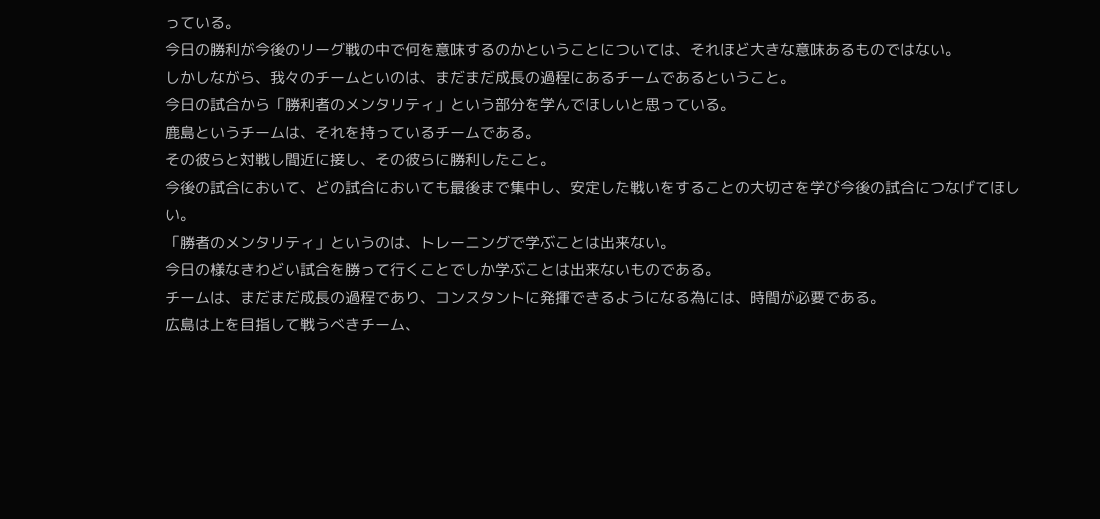っている。
今日の勝利が今後のリーグ戦の中で何を意味するのかということについては、それほど大きな意味あるものではない。
しかしながら、我々のチームといのは、まだまだ成長の過程にあるチームであるということ。
今日の試合から「勝利者のメンタリティ」という部分を学んでほしいと思っている。
鹿島というチームは、それを持っているチームである。
その彼らと対戦し間近に接し、その彼らに勝利したこと。
今後の試合において、どの試合においても最後まで集中し、安定した戦いをすることの大切さを学び今後の試合につなげてほしい。
「勝者のメンタリティ」というのは、トレーニングで学ぶことは出来ない。
今日の様なきわどい試合を勝って行くことでしか学ぶことは出来ないものである。
チームは、まだまだ成長の過程であり、コンスタントに発揮できるようになる為には、時間が必要である。
広島は上を目指して戦うべきチーム、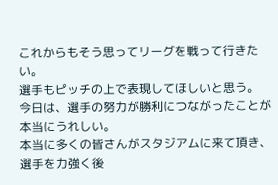これからもそう思ってリーグを戦って行きたい。
選手もピッチの上で表現してほしいと思う。
今日は、選手の努力が勝利につながったことが本当にうれしい。
本当に多くの皆さんがスタジアムに来て頂き、選手を力強く後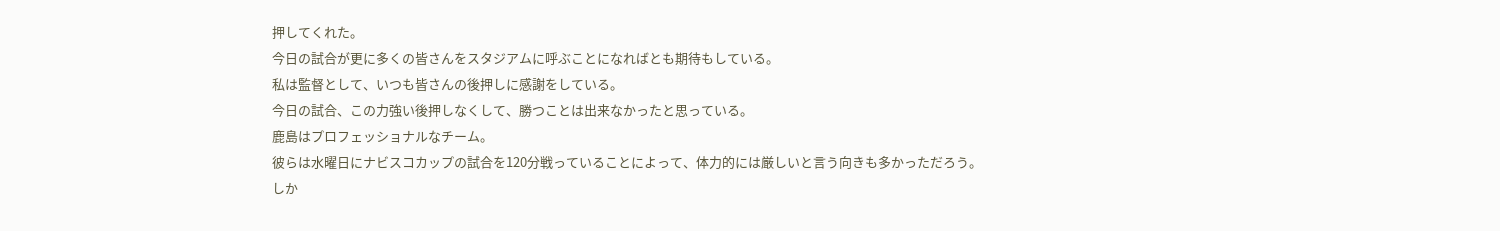押してくれた。
今日の試合が更に多くの皆さんをスタジアムに呼ぶことになればとも期待もしている。
私は監督として、いつも皆さんの後押しに感謝をしている。
今日の試合、この力強い後押しなくして、勝つことは出来なかったと思っている。
鹿島はプロフェッショナルなチーム。
彼らは水曜日にナビスコカップの試合を120分戦っていることによって、体力的には厳しいと言う向きも多かっただろう。
しか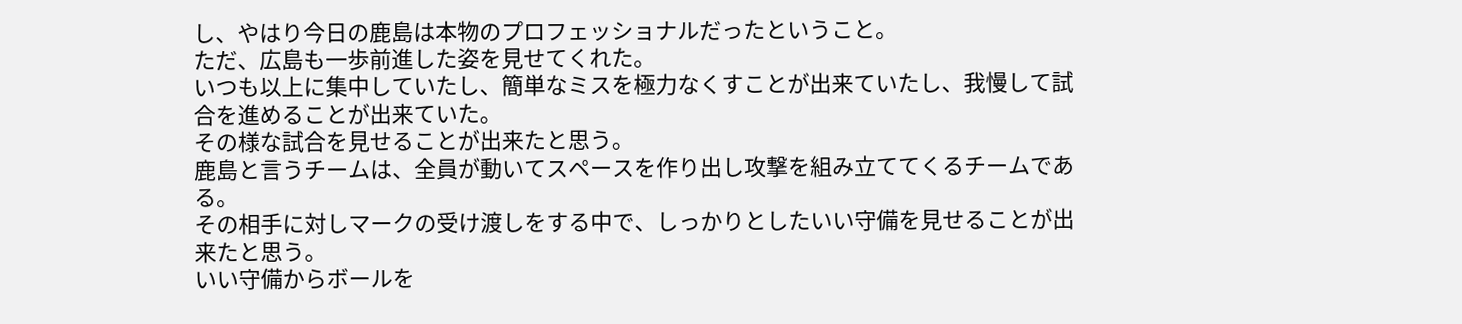し、やはり今日の鹿島は本物のプロフェッショナルだったということ。
ただ、広島も一歩前進した姿を見せてくれた。
いつも以上に集中していたし、簡単なミスを極力なくすことが出来ていたし、我慢して試合を進めることが出来ていた。
その様な試合を見せることが出来たと思う。
鹿島と言うチームは、全員が動いてスペースを作り出し攻撃を組み立ててくるチームである。
その相手に対しマークの受け渡しをする中で、しっかりとしたいい守備を見せることが出来たと思う。
いい守備からボールを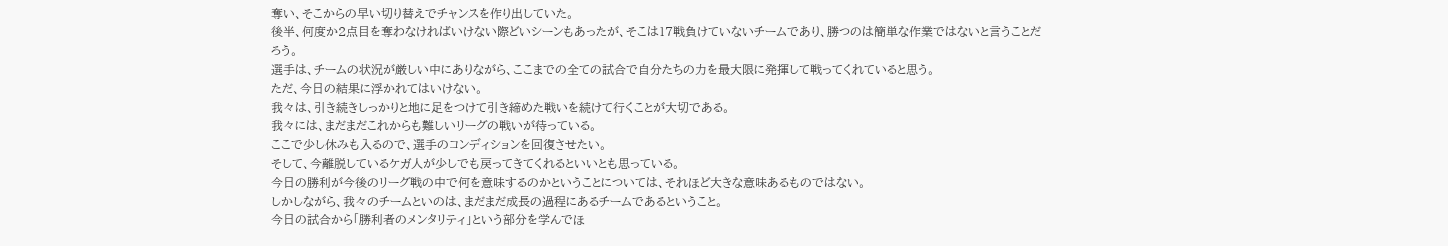奪い、そこからの早い切り替えでチャンスを作り出していた。
後半、何度か2点目を奪わなければいけない際どいシーンもあったが、そこは17戦負けていないチームであり、勝つのは簡単な作業ではないと言うことだろう。
選手は、チームの状況が厳しい中にありながら、ここまでの全ての試合で自分たちの力を最大限に発揮して戦ってくれていると思う。
ただ、今日の結果に浮かれてはいけない。
我々は、引き続きしっかりと地に足をつけて引き締めた戦いを続けて行くことが大切である。
我々には、まだまだこれからも難しいリーグの戦いが待っている。
ここで少し休みも入るので、選手のコンディションを回復させたい。
そして、今離脱しているケガ人が少しでも戻ってきてくれるといいとも思っている。
今日の勝利が今後のリーグ戦の中で何を意味するのかということについては、それほど大きな意味あるものではない。
しかしながら、我々のチームといのは、まだまだ成長の過程にあるチームであるということ。
今日の試合から「勝利者のメンタリティ」という部分を学んでほ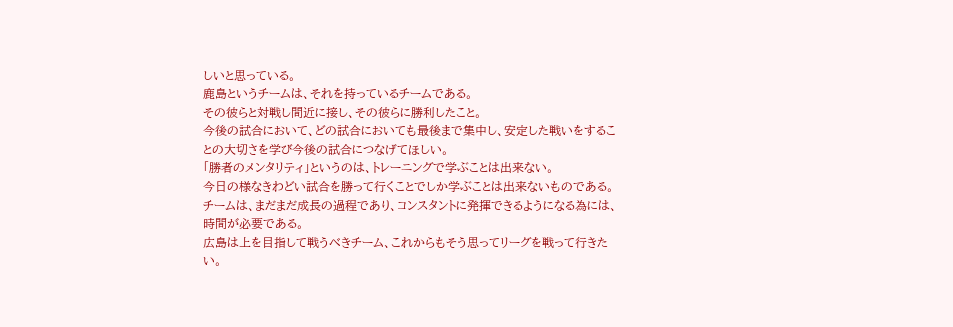しいと思っている。
鹿島というチームは、それを持っているチームである。
その彼らと対戦し間近に接し、その彼らに勝利したこと。
今後の試合において、どの試合においても最後まで集中し、安定した戦いをすることの大切さを学び今後の試合につなげてほしい。
「勝者のメンタリティ」というのは、トレーニングで学ぶことは出来ない。
今日の様なきわどい試合を勝って行くことでしか学ぶことは出来ないものである。
チームは、まだまだ成長の過程であり、コンスタントに発揮できるようになる為には、時間が必要である。
広島は上を目指して戦うべきチーム、これからもそう思ってリーグを戦って行きたい。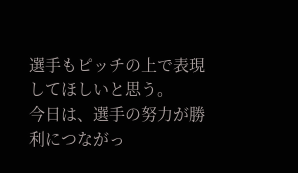選手もピッチの上で表現してほしいと思う。
今日は、選手の努力が勝利につながっ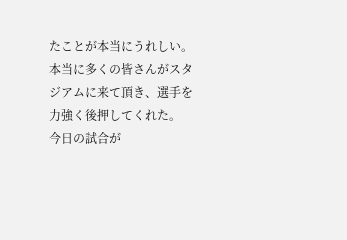たことが本当にうれしい。
本当に多くの皆さんがスタジアムに来て頂き、選手を力強く後押してくれた。
今日の試合が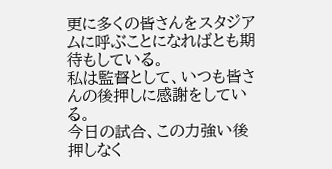更に多くの皆さんをスタジアムに呼ぶことになればとも期待もしている。
私は監督として、いつも皆さんの後押しに感謝をしている。
今日の試合、この力強い後押しなく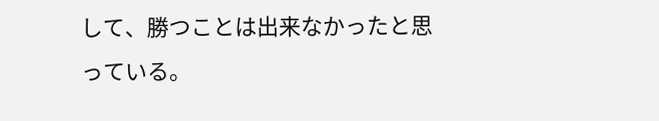して、勝つことは出来なかったと思っている。